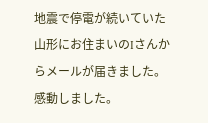地震で停電が続いていた山形にお住まいのIさんからメールが届きました。
感動しました。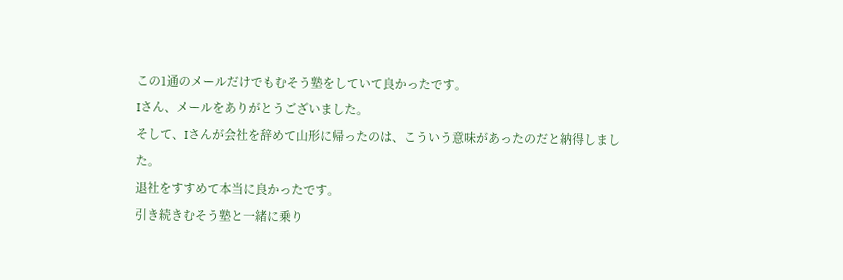この1通のメールだけでもむそう塾をしていて良かったです。
Iさん、メールをありがとうございました。
そして、Iさんが会社を辞めて山形に帰ったのは、こういう意味があったのだと納得しました。
退社をすすめて本当に良かったです。
引き続きむそう塾と一緒に乗り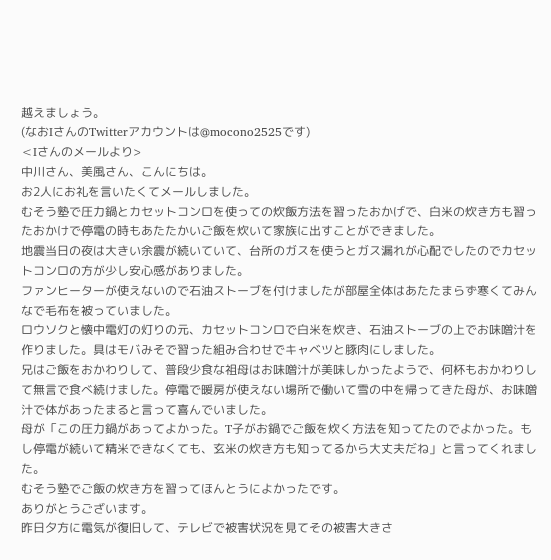越えましょう。
(なおIさんのTwitterアカウントは@mocono2525です)
<Iさんのメールより>
中川さん、美風さん、こんにちは。
お2人にお礼を言いたくてメールしました。
むそう塾で圧力鍋とカセットコンロを使っての炊飯方法を習ったおかげで、白米の炊き方も習ったおかけで停電の時もあたたかいご飯を炊いて家族に出すことができました。
地震当日の夜は大きい余震が続いていて、台所のガスを使うとガス漏れが心配でしたのでカセットコンロの方が少し安心感がありました。
ファンヒーターが使えないので石油ストーブを付けましたが部屋全体はあたたまらず寒くてみんなで毛布を被っていました。
ロウソクと懐中電灯の灯りの元、カセットコンロで白米を炊き、石油ストーブの上でお味噌汁を作りました。具はモバみそで習った組み合わせでキャベツと豚肉にしました。
兄はご飯をおかわりして、普段少食な祖母はお味噌汁が美味しかったようで、何杯もおかわりして無言で食べ続けました。停電で暖房が使えない場所で働いて雪の中を帰ってきた母が、お味噌汁で体があったまると言って喜んでいました。
母が「この圧力鍋があってよかった。T子がお鍋でご飯を炊く方法を知ってたのでよかった。もし停電が続いて精米できなくても、玄米の炊き方も知ってるから大丈夫だね」と言ってくれました。
むそう塾でご飯の炊き方を習ってほんとうによかったです。
ありがとうございます。
昨日夕方に電気が復旧して、テレビで被害状況を見てその被害大きさ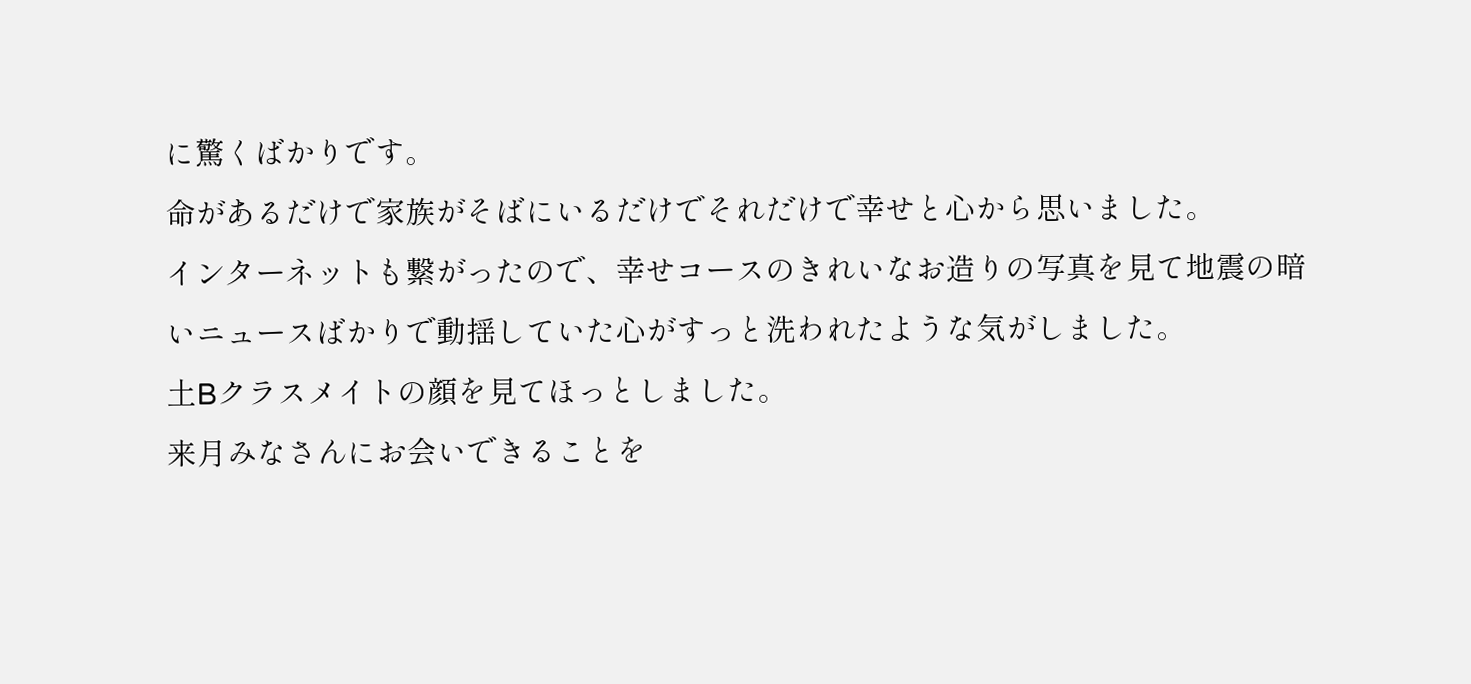に驚くばかりです。
命があるだけで家族がそばにいるだけでそれだけで幸せと心から思いました。
インターネットも繋がったので、幸せコースのきれいなお造りの写真を見て地震の暗いニュースばかりで動揺していた心がすっと洗われたような気がしました。
土Bクラスメイトの顔を見てほっとしました。
来月みなさんにお会いできることを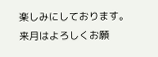楽しみにしております。
来月はよろしくお願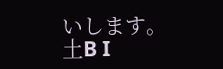いします。
土B I